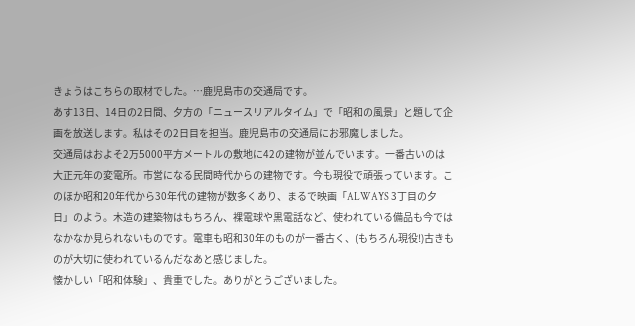きょうはこちらの取材でした。…鹿児島市の交通局です。
あす13日、14日の2日間、夕方の「ニュースリアルタイム」で「昭和の風景」と題して企画を放送します。私はその2日目を担当。鹿児島市の交通局にお邪魔しました。
交通局はおよそ2万5000平方メートルの敷地に42の建物が並んでいます。一番古いのは大正元年の変電所。市営になる民間時代からの建物です。今も現役で頑張っています。このほか昭和20年代から30年代の建物が数多くあり、まるで映画「ALWAYS 3丁目の夕日」のよう。木造の建築物はもちろん、裸電球や黒電話など、使われている備品も今ではなかなか見られないものです。電車も昭和30年のものが一番古く、(もちろん現役!)古きものが大切に使われているんだなあと感じました。
懐かしい「昭和体験」、貴重でした。ありがとうございました。